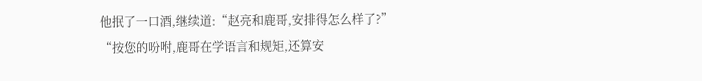他抿了一口酒,继续道:“赵亮和鹿哥,安排得怎么样了?”
“按您的吩咐,鹿哥在学语言和规矩,还算安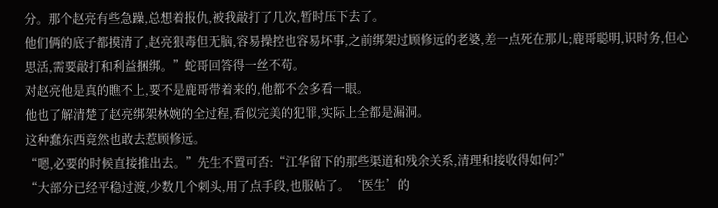分。那个赵亮有些急躁,总想着报仇,被我敲打了几次,暂时压下去了。
他们俩的底子都摸清了,赵亮狠毒但无脑,容易操控也容易坏事,之前绑架过顾修远的老婆,差一点死在那儿;鹿哥聪明,识时务,但心思活,需要敲打和利益捆绑。”蛇哥回答得一丝不苟。
对赵亮他是真的瞧不上,要不是鹿哥带着来的,他都不会多看一眼。
他也了解清楚了赵亮绑架林婉的全过程,看似完美的犯罪,实际上全都是漏洞。
这种蠢东西竟然也敢去惹顾修远。
“嗯,必要的时候直接推出去。”先生不置可否:“江华留下的那些渠道和残余关系,清理和接收得如何?”
“大部分已经平稳过渡,少数几个刺头,用了点手段,也服帖了。‘医生’的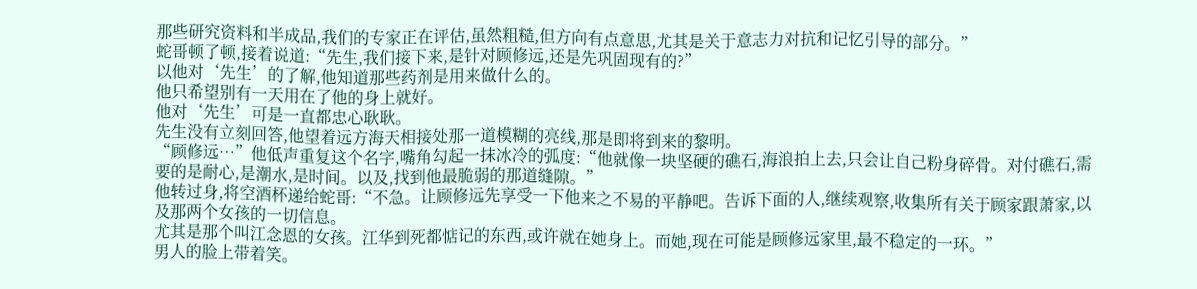那些研究资料和半成品,我们的专家正在评估,虽然粗糙,但方向有点意思,尤其是关于意志力对抗和记忆引导的部分。”
蛇哥顿了顿,接着说道:“先生,我们接下来,是针对顾修远,还是先巩固现有的?”
以他对‘先生’的了解,他知道那些药剂是用来做什么的。
他只希望别有一天用在了他的身上就好。
他对‘先生’可是一直都忠心耿耿。
先生没有立刻回答,他望着远方海天相接处那一道模糊的亮线,那是即将到来的黎明。
“顾修远…”他低声重复这个名字,嘴角勾起一抹冰冷的弧度:“他就像一块坚硬的礁石,海浪拍上去,只会让自己粉身碎骨。对付礁石,需要的是耐心,是潮水,是时间。以及,找到他最脆弱的那道缝隙。”
他转过身,将空酒杯递给蛇哥:“不急。让顾修远先享受一下他来之不易的平静吧。告诉下面的人,继续观察,收集所有关于顾家跟萧家,以及那两个女孩的一切信息。
尤其是那个叫江念恩的女孩。江华到死都惦记的东西,或许就在她身上。而她,现在可能是顾修远家里,最不稳定的一环。”
男人的脸上带着笑。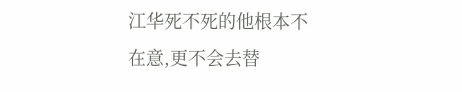江华死不死的他根本不在意,更不会去替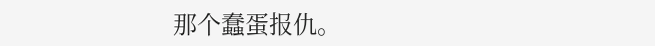那个蠢蛋报仇。